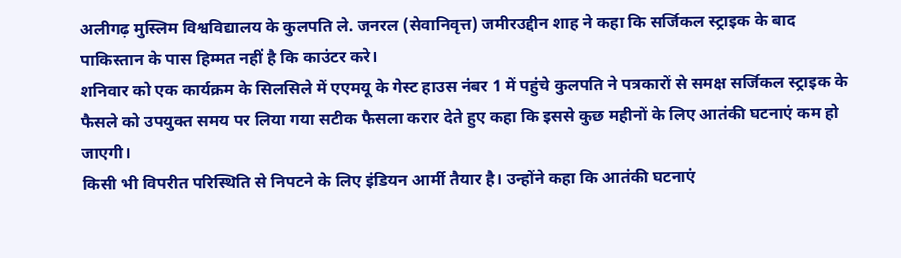अलीगढ़ मुस्लिम विश्वविद्यालय के कुलपति ले. जनरल (सेवानिवृत्त) जमीरउद्दीन शाह ने कहा कि सर्जिकल स्ट्राइक के बाद पाकिस्तान के पास हिम्मत नहीं है कि काउंटर करे।
शनिवार को एक कार्यक्रम के सिलसिले में एएमयू के गेस्ट हाउस नंबर 1 में पहुंचे कुलपति ने पत्रकारों से समक्ष सर्जिकल स्ट्राइक के फैसले को उपयुक्त समय पर लिया गया सटीक फैसला करार देते हुए कहा कि इससे कुछ महीनों के लिए आतंकी घटनाएं कम हो जाएगी।
किसी भी विपरीत परिस्थिति से निपटने के लिए इंडियन आर्मी तैयार है। उन्होंने कहा कि आतंकी घटनाएं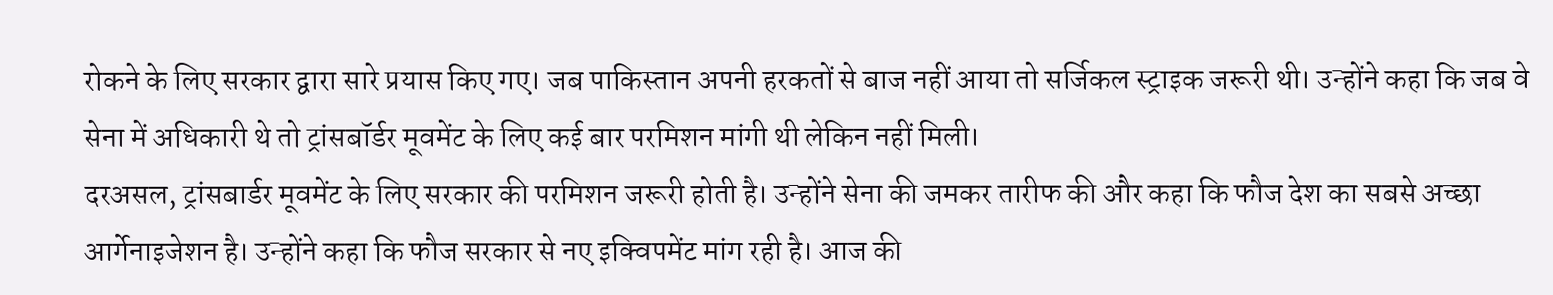रोकने के लिए सरकार द्वारा सारे प्रयास किए गए। जब पाकिस्तान अपनी हरकतों से बाज नहीं आया तो सर्जिकल स्ट्राइक जरूरी थी। उन्होंने कहा कि जब वे सेना में अधिकारी थे तो ट्रांसबॉर्डर मूवमेंट के लिए कई बार परमिशन मांगी थी लेकिन नहीं मिली।
दरअसल, ट्रांसबार्डर मूवमेंट के लिए सरकार की परमिशन जरूरी होती है। उन्होंने सेना की जमकर तारीफ की और कहा कि फौज देश का सबसे अच्छा आर्गेनाइजेशन है। उन्होंने कहा कि फौज सरकार से नए इक्विपमेंट मांग रही है। आज की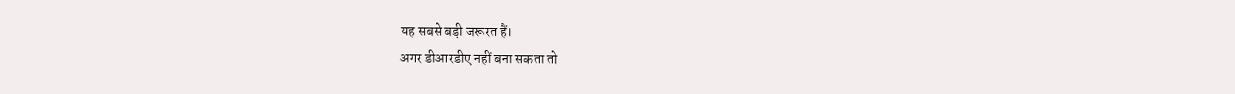यह सबसे बड़ी जरूरत हैं।
अगर डीआरडीए नहीं बना सकता तो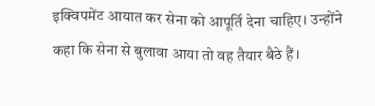इक्विपमेंट आयात कर सेना को आपूर्ति देना चाहिए। उन्होंने कहा कि सेना से बुलावा आया तो वह तैयार बैठे हैं।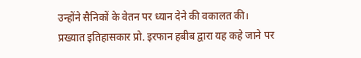उन्होंने सैनिकों के वेतन पर ध्यान देने की वकालत की।
प्रख्यात इतिहासकार प्रो. इरफान हबीब द्वारा यह कहे जाने पर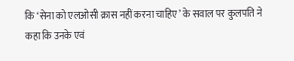कि ‘सेना को एलओसी क्रास नहीं करना चाहिए’ के सवाल पर कुलपति ने कहा कि उनके एवं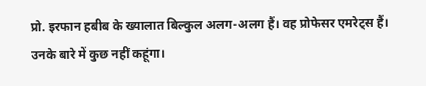प्रो. इरफान हबीब के ख्यालात बिल्कुल अलग-अलग हैं। वह प्रोफेसर एमरेट्स हैं। उनके बारे में कुछ नहीं कहूंगा।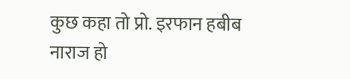कुछ कहा तो प्रो. इरफान हबीब नाराज हो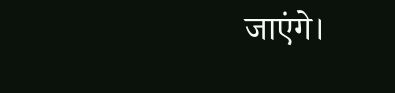जाएंगे।